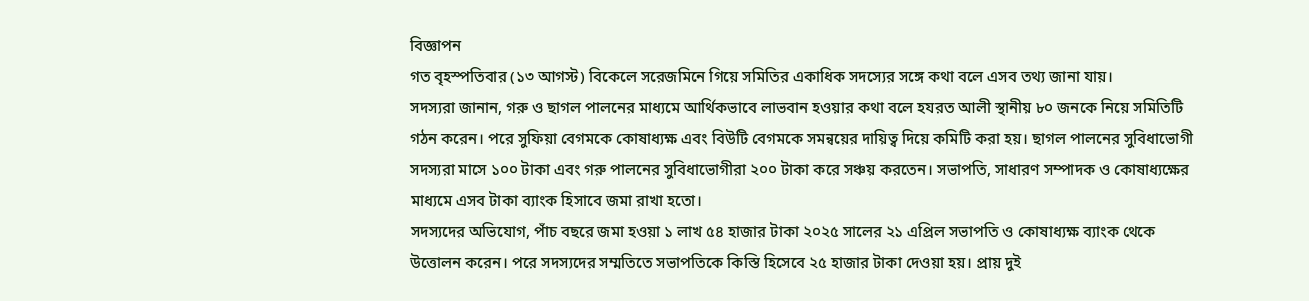বিজ্ঞাপন
গত বৃহস্পতিবার (১৩ আগস্ট) বিকেলে সরেজমিনে গিয়ে সমিতির একাধিক সদস্যের সঙ্গে কথা বলে এসব তথ্য জানা যায়।
সদস্যরা জানান, গরু ও ছাগল পালনের মাধ্যমে আর্থিকভাবে লাভবান হওয়ার কথা বলে হযরত আলী স্থানীয় ৮০ জনকে নিয়ে সমিতিটি গঠন করেন। পরে সুফিয়া বেগমকে কোষাধ্যক্ষ এবং বিউটি বেগমকে সমন্বয়ের দায়িত্ব দিয়ে কমিটি করা হয়। ছাগল পালনের সুবিধাভোগী সদস্যরা মাসে ১০০ টাকা এবং গরু পালনের সুবিধাভোগীরা ২০০ টাকা করে সঞ্চয় করতেন। সভাপতি, সাধারণ সম্পাদক ও কোষাধ্যক্ষের মাধ্যমে এসব টাকা ব্যাংক হিসাবে জমা রাখা হতো।
সদস্যদের অভিযোগ, পাঁচ বছরে জমা হওয়া ১ লাখ ৫৪ হাজার টাকা ২০২৫ সালের ২১ এপ্রিল সভাপতি ও কোষাধ্যক্ষ ব্যাংক থেকে উত্তোলন করেন। পরে সদস্যদের সম্মতিতে সভাপতিকে কিস্তি হিসেবে ২৫ হাজার টাকা দেওয়া হয়। প্রায় দুই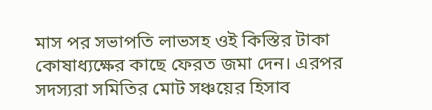মাস পর সভাপতি লাভসহ ওই কিস্তির টাকা কোষাধ্যক্ষের কাছে ফেরত জমা দেন। এরপর সদস্যরা সমিতির মোট সঞ্চয়ের হিসাব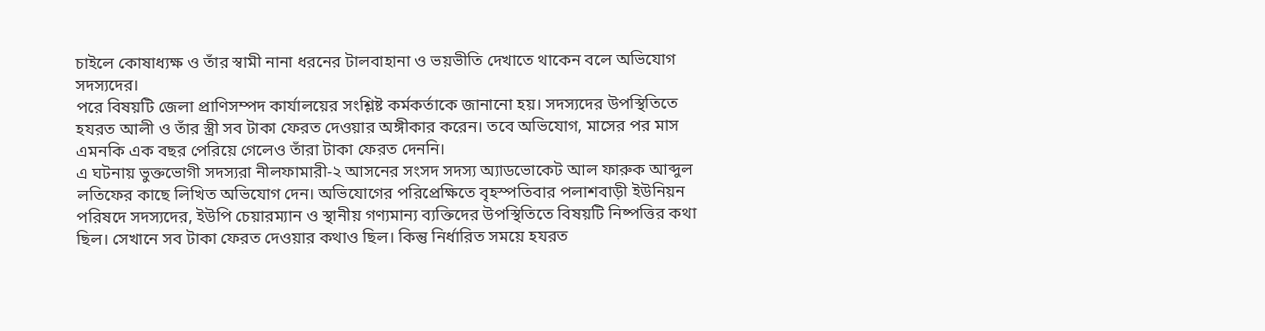চাইলে কোষাধ্যক্ষ ও তাঁর স্বামী নানা ধরনের টালবাহানা ও ভয়ভীতি দেখাতে থাকেন বলে অভিযোগ সদস্যদের।
পরে বিষয়টি জেলা প্রাণিসম্পদ কার্যালয়ের সংশ্লিষ্ট কর্মকর্তাকে জানানো হয়। সদস্যদের উপস্থিতিতে হযরত আলী ও তাঁর স্ত্রী সব টাকা ফেরত দেওয়ার অঙ্গীকার করেন। তবে অভিযোগ, মাসের পর মাস এমনকি এক বছর পেরিয়ে গেলেও তাঁরা টাকা ফেরত দেননি।
এ ঘটনায় ভুক্তভোগী সদস্যরা নীলফামারী-২ আসনের সংসদ সদস্য অ্যাডভোকেট আল ফারুক আব্দুল লতিফের কাছে লিখিত অভিযোগ দেন। অভিযোগের পরিপ্রেক্ষিতে বৃহস্পতিবার পলাশবাড়ী ইউনিয়ন পরিষদে সদস্যদের, ইউপি চেয়ারম্যান ও স্থানীয় গণ্যমান্য ব্যক্তিদের উপস্থিতিতে বিষয়টি নিষ্পত্তির কথা ছিল। সেখানে সব টাকা ফেরত দেওয়ার কথাও ছিল। কিন্তু নির্ধারিত সময়ে হযরত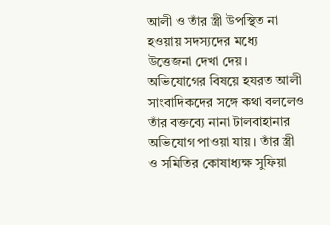আলী ও তাঁর স্ত্রী উপস্থিত না হওয়ায় সদস্যদের মধ্যে উত্তেজনা দেখা দেয়।
অভিযোগের বিষয়ে হযরত আলী সাংবাদিকদের সঙ্গে কথা বললেও তাঁর বক্তব্যে নানা টালবাহানার অভিযোগ পাওয়া যায়। তাঁর স্ত্রী ও সমিতির কোষাধ্যক্ষ সুফিয়া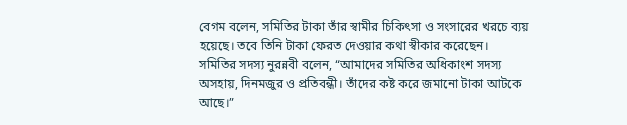বেগম বলেন, সমিতির টাকা তাঁর স্বামীর চিকিৎসা ও সংসারের খরচে ব্যয় হয়েছে। তবে তিনি টাকা ফেরত দেওয়ার কথা স্বীকার করেছেন।
সমিতির সদস্য নুরন্নবী বলেন, “আমাদের সমিতির অধিকাংশ সদস্য অসহায়, দিনমজুর ও প্রতিবন্ধী। তাঁদের কষ্ট করে জমানো টাকা আটকে আছে।”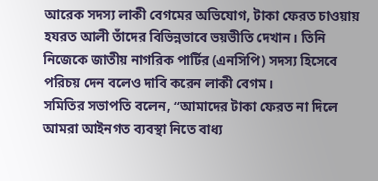আরেক সদস্য লাকী বেগমের অভিযোগ, টাকা ফেরত চাওয়ায় হযরত আলী তাঁদের বিভিন্নভাবে ভয়ভীতি দেখান। তিনি নিজেকে জাতীয় নাগরিক পার্টির (এনসিপি) সদস্য হিসেবে পরিচয় দেন বলেও দাবি করেন লাকী বেগম।
সমিতির সভাপতি বলেন, “আমাদের টাকা ফেরত না দিলে আমরা আইনগত ব্যবস্থা নিতে বাধ্য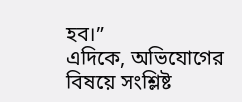হব।”
এদিকে, অভিযোগের বিষয়ে সংশ্লিষ্ট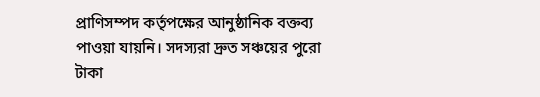প্রাণিসম্পদ কর্তৃপক্ষের আনুষ্ঠানিক বক্তব্য পাওয়া যায়নি। সদস্যরা দ্রুত সঞ্চয়ের পুরো টাকা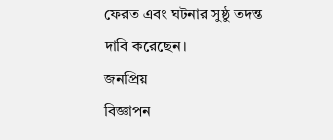ফেরত এবং ঘটনার সুষ্ঠু তদন্ত দাবি করেছেন।
জনপ্রিয়
বিজ্ঞাপন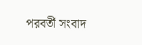পরবর্তী সংবাদ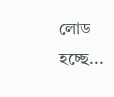লোড হচ্ছে...